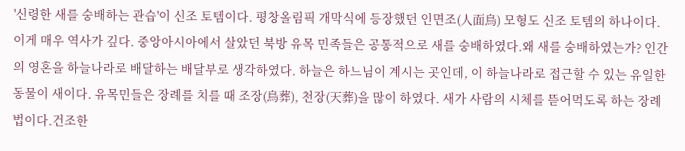'신령한 새를 숭배하는 관습'이 신조 토템이다. 평창올림픽 개막식에 등장했던 인면조(人面鳥) 모형도 신조 토템의 하나이다. 이게 매우 역사가 깊다. 중앙아시아에서 살았던 북방 유목 민족들은 공통적으로 새를 숭배하였다.왜 새를 숭배하였는가? 인간의 영혼을 하늘나라로 배달하는 배달부로 생각하였다. 하늘은 하느님이 계시는 곳인데, 이 하늘나라로 접근할 수 있는 유일한 동물이 새이다. 유목민들은 장례를 치를 때 조장(鳥葬), 천장(天葬)을 많이 하였다. 새가 사람의 시체를 뜯어먹도록 하는 장례법이다.건조한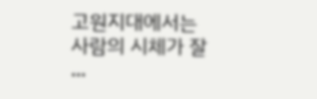고원지대에서는 사람의 시체가 잘 ...